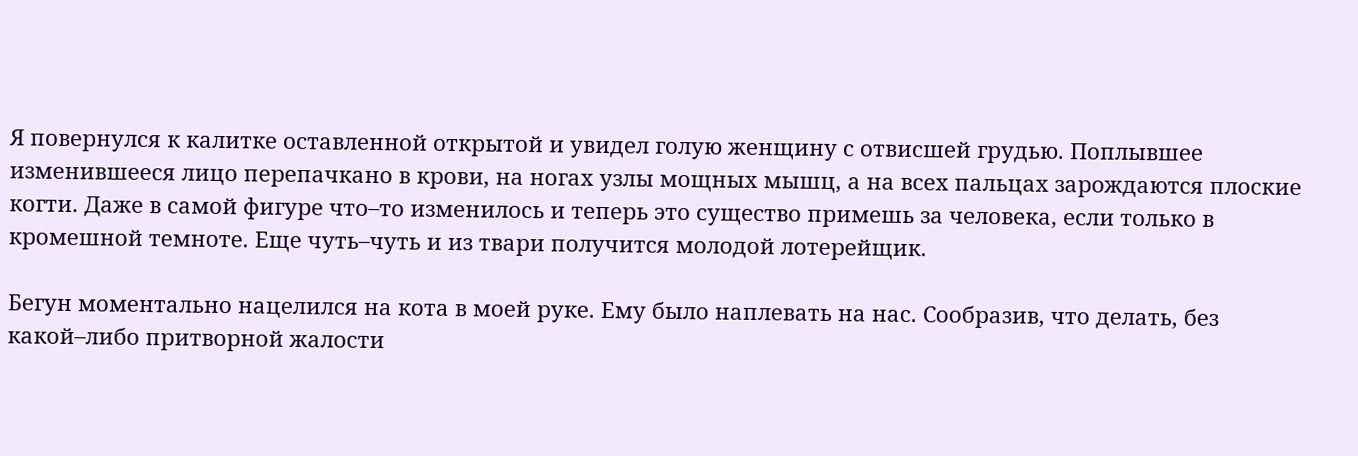Я повернулся к калитке оставленной открытой и увидел голую женщину с отвисшей грудью. Поплывшее изменившееся лицо перепачкано в крови, на ногах узлы мощных мышц, а на всех пальцах зарождаются плоские когти. Даже в самой фигуре что–то изменилось и теперь это существо примешь за человека, если только в кромешной темноте. Еще чуть–чуть и из твари получится молодой лотерейщик.

Бегун моментально нацелился на кота в моей руке. Ему было наплевать на нас. Сообразив, что делать, без какой–либо притворной жалости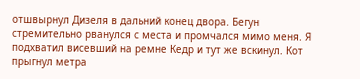отшвырнул Дизеля в дальний конец двора. Бегун стремительно рванулся с места и промчался мимо меня. Я подхватил висевший на ремне Кедр и тут же вскинул. Кот прыгнул метра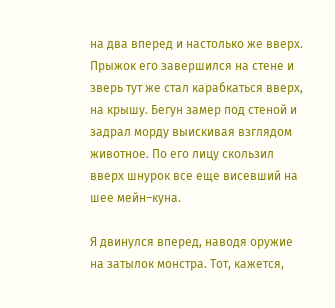на два вперед и настолько же вверх. Прыжок его завершился на стене и зверь тут же стал карабкаться вверх, на крышу. Бегун замер под стеной и задрал морду выискивая взглядом животное. По его лицу скользил вверх шнурок все еще висевший на шее мейн–куна.

Я двинулся вперед, наводя оружие на затылок монстра. Тот, кажется,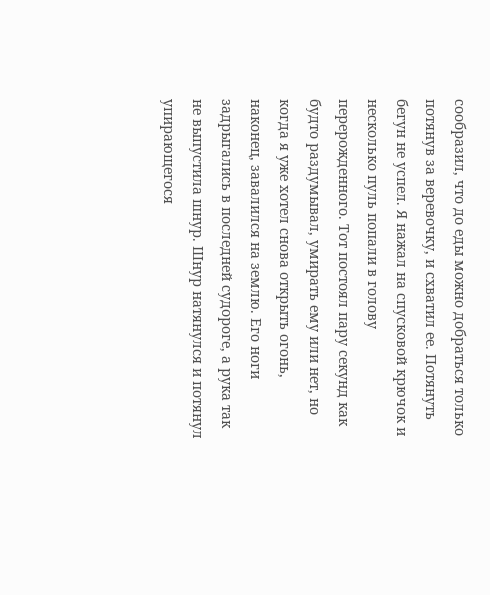сообразил, что до еды можно добраться только потянув за веревочку, и схватил ее. Потянуть бегун не успел. Я нажал на спусковой крючок и несколько пуль попали в голову перерожденного. Тот постоял пару секунд как будто раздумывал, умирать ему или нет, но когда я уже хотел снова открыть огонь, наконец, завалился на землю. Его ноги задрыгались в последней судороге, а рука так не выпустила шнур. Шнур натянулся и потянул упирающегося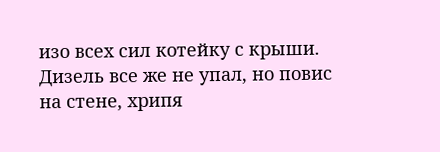изо всех сил котейку с крыши. Дизель все же не упал, но повис на стене, хрипя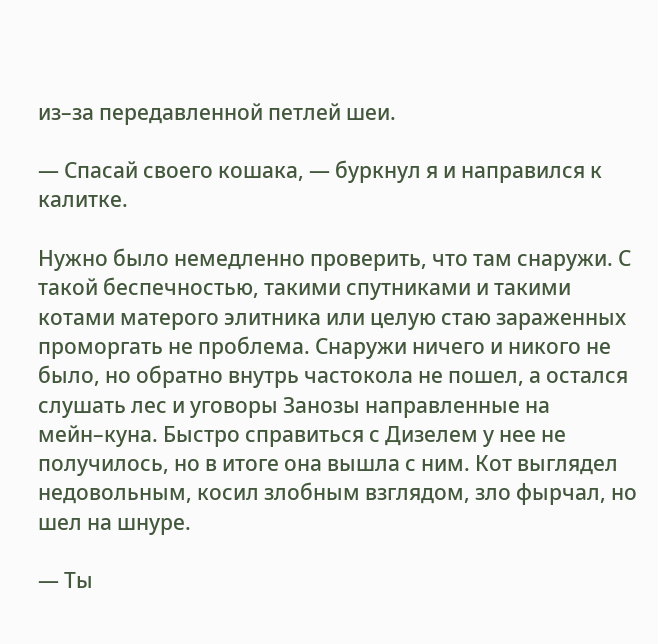из–за передавленной петлей шеи.

— Спасай своего кошака, — буркнул я и направился к калитке.

Нужно было немедленно проверить, что там снаружи. С такой беспечностью, такими спутниками и такими котами матерого элитника или целую стаю зараженных проморгать не проблема. Снаружи ничего и никого не было, но обратно внутрь частокола не пошел, а остался слушать лес и уговоры Занозы направленные на мейн–куна. Быстро справиться с Дизелем у нее не получилось, но в итоге она вышла с ним. Кот выглядел недовольным, косил злобным взглядом, зло фырчал, но шел на шнуре.

— Ты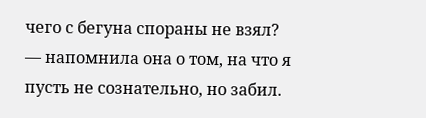чего с бегуна спораны не взял? — напомнила она о том, на что я пусть не сознательно, но забил.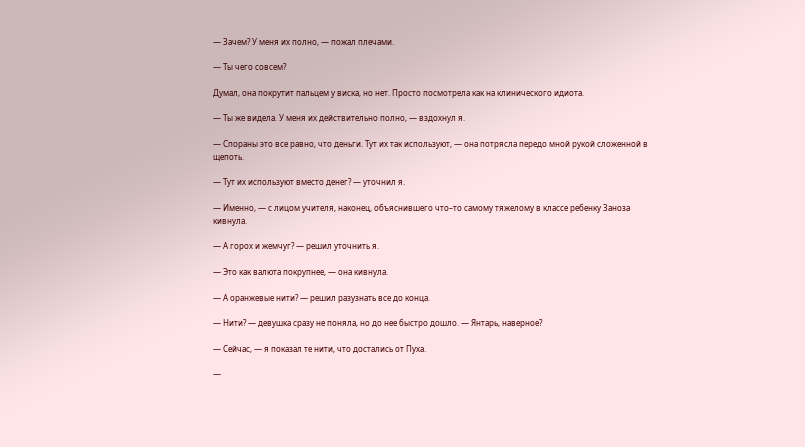— Зачем? У меня их полно, — пожал плечами.

— Ты чего совсем?

Думал, она покрутит пальцем у виска, но нет. Просто посмотрела как на клинического идиота.

— Ты же видела. У меня их действительно полно, — вздохнул я.

— Спораны это все равно, что деньги. Тут их так используют, — она потрясла передо мной рукой сложенной в щепоть.

— Тут их используют вместо денег? — уточнил я.

— Именно, — с лицом учителя, наконец, объяснившего что–то самому тяжелому в классе ребенку Заноза кивнула.

— А горох и жемчуг? — решил уточнить я.

— Это как валюта покрупнее, — она кивнула.

— А оранжевые нити? — решил разузнать все до конца.

— Нити? — девушка сразу не поняла, но до нее быстро дошло. — Янтарь, наверное?

— Сейчас, — я показал те нити, что достались от Пуха.

—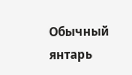Обычный янтарь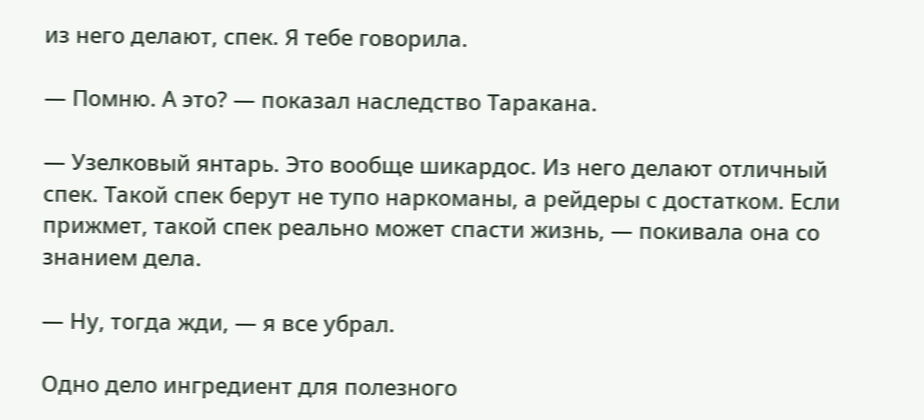из него делают, спек. Я тебе говорила.

— Помню. А это? — показал наследство Таракана.

— Узелковый янтарь. Это вообще шикардос. Из него делают отличный спек. Такой спек берут не тупо наркоманы, а рейдеры с достатком. Если прижмет, такой спек реально может спасти жизнь, — покивала она со знанием дела.

— Ну, тогда жди, — я все убрал.

Одно дело ингредиент для полезного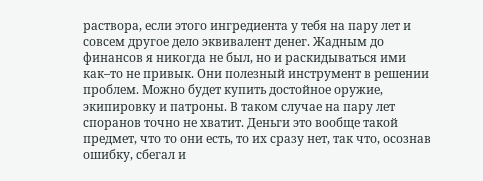раствора, если этого ингредиента у тебя на пару лет и совсем другое дело эквивалент денег. Жадным до финансов я никогда не был, но и раскидываться ими как–то не привык. Они полезный инструмент в решении проблем. Можно будет купить достойное оружие, экипировку и патроны. В таком случае на пару лет споранов точно не хватит. Деньги это вообще такой предмет, что то они есть, то их сразу нет, так что, осознав ошибку, сбегал и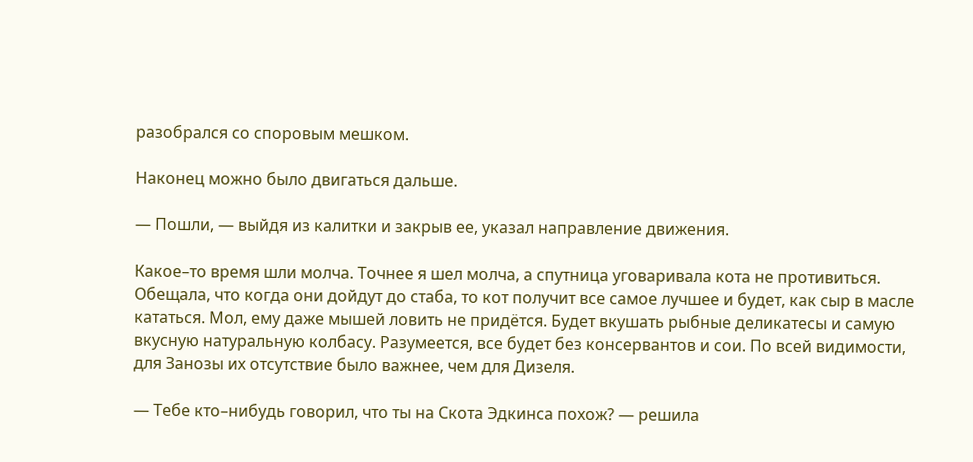разобрался со споровым мешком.

Наконец можно было двигаться дальше.

— Пошли, — выйдя из калитки и закрыв ее, указал направление движения.

Какое–то время шли молча. Точнее я шел молча, а спутница уговаривала кота не противиться. Обещала, что когда они дойдут до стаба, то кот получит все самое лучшее и будет, как сыр в масле кататься. Мол, ему даже мышей ловить не придётся. Будет вкушать рыбные деликатесы и самую вкусную натуральную колбасу. Разумеется, все будет без консервантов и сои. По всей видимости, для Занозы их отсутствие было важнее, чем для Дизеля.

— Тебе кто–нибудь говорил, что ты на Скота Эдкинса похож? — решила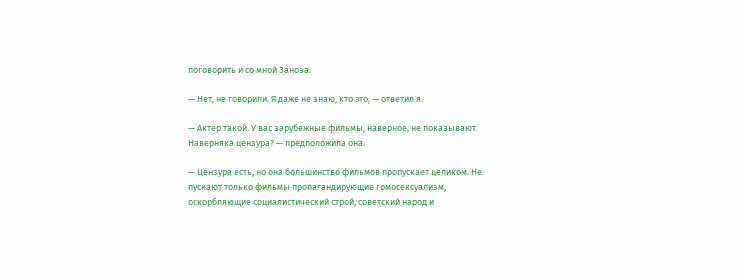поговорить и со мной Заноза.

— Нет, не говорили. Я даже не знаю, кто это, — ответил я.

— Актер такой. У вас зарубежные фильмы, наверное, не показывают. Наверняка цензура? — предположила она.

— Цензура есть, но она большинство фильмов пропускает целиком. Не пускают только фильмы пропагандирующие гомосексуализм, оскорбляющие социалистический строй, советский народ и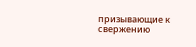призывающие к свержению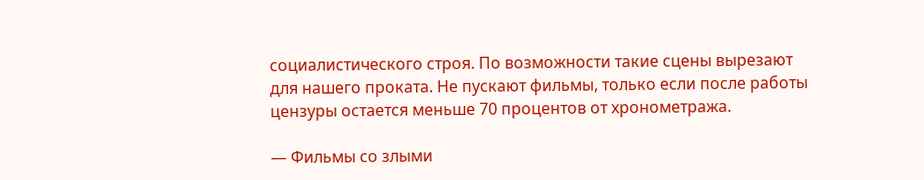социалистического строя. По возможности такие сцены вырезают для нашего проката. Не пускают фильмы, только если после работы цензуры остается меньше 70 процентов от хронометража.

— Фильмы со злыми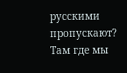русскими пропускают? Там где мы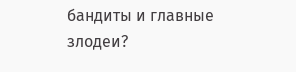бандиты и главные злодеи?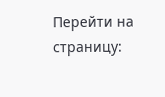Перейти на страницу: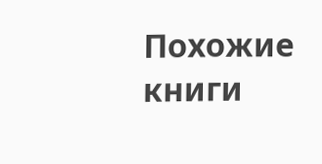Похожие книги